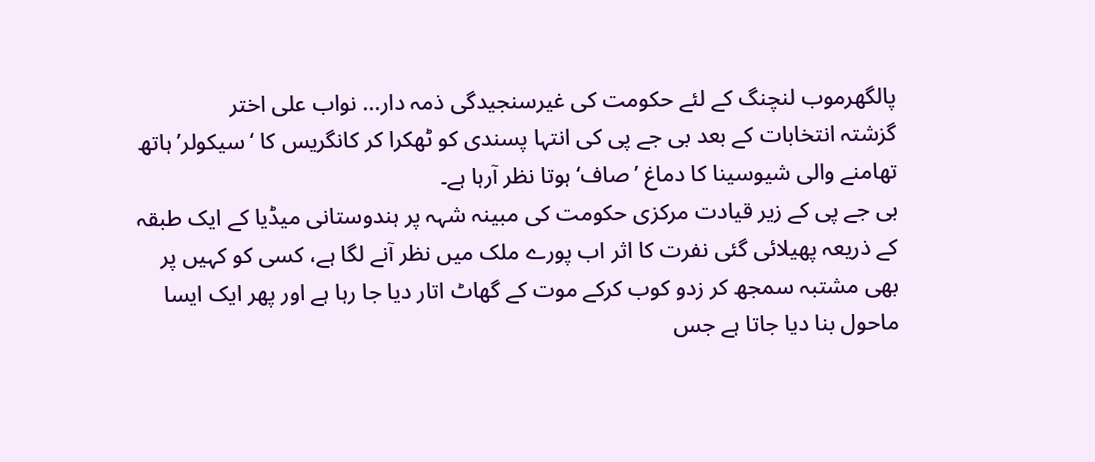پالگھرموب لنچنگ کے لئے حکومت کی غیرسنجیدگی ذمہ دار... نواب علی اختر
گزشتہ انتخابات کے بعد بی جے پی کی انتہا پسندی کو ٹھکرا کر کانگریس کا ‘سیکولر’ ہاتھ تھامنے والی شیوسینا کا دماغ ’صاف‘ ہوتا نظر آرہا ہے۔
بی جے پی کے زیر قیادت مرکزی حکومت کی مبینہ شہہ پر ہندوستانی میڈیا کے ایک طبقہ کے ذریعہ پھیلائی گئی نفرت کا اثر اب پورے ملک میں نظر آنے لگا ہے، کسی کو کہیں پر بھی مشتبہ سمجھ کر زدو کوب کرکے موت کے گھاٹ اتار دیا جا رہا ہے اور پھر ایک ایسا ماحول بنا دیا جاتا ہے جس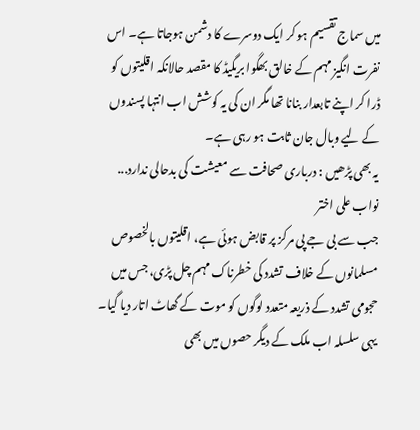میں سماج تقسیم ہو کر ایک دوسرے کا دشمن ہوجاتا ہے۔ اس نفرت انگیز مہم کے خالق بھگوا بریگیڈ کا مقصد حالانکہ اقلیتوں کو ڈرا کر اپنے تابعدار بنانا تھا مگر ان کی یہ کوشش اب انتہا پسندوں کے لیے وبال جان ثابت ہو رہی ہے۔
یہ بھی پڑھیں : درباری صحافت سے معیشت کی بدحالی ندارد... نواب علی اختر
جب سے بی جے پی مرکز پر قابض ہوئی ہے، اقلیتوں بالخصوص مسلمانوں کے خلاف تشدد کی خطرناک مہم چل پڑی، جس میں حجومی تشدد کے ذریعہ متعدد لوگوں کو موت کے گھاٹ اتار دیا گیا۔ یہی سلسلہ اب ملک کے دیگر حصوں میں بھی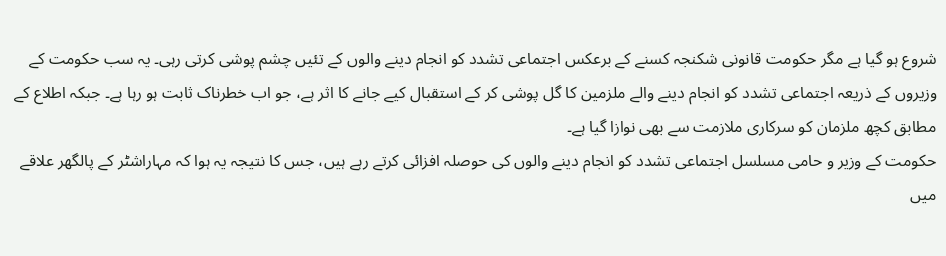شروع ہو گیا ہے مگر حکومت قانونی شکنجہ کسنے کے برعکس اجتماعی تشدد کو انجام دینے والوں کے تئیں چشم پوشی کرتی رہی۔ یہ سب حکومت کے وزیروں کے ذریعہ اجتماعی تشدد کو انجام دینے والے ملزمین کا گل پوشی کر کے استقبال کیے جانے کا اثر ہے، جو اب خطرناک ثابت ہو رہا ہے۔ جبکہ اطلاع کے مطابق کچھ ملزمان کو سرکاری ملازمت سے بھی نوازا گیا ہے۔
حکومت کے وزیر و حامی مسلسل اجتماعی تشدد کو انجام دینے والوں کی حوصلہ افزائی کرتے رہے ہیں، جس کا نتیجہ یہ ہوا کہ مہاراشٹر کے پالگھر علاقے میں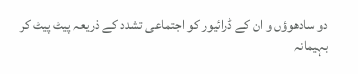دو سادھوؤں و ان کے ڈرائیور کو اجتماعی تشدد کے ذریعہ پیٹ پیٹ کر بہیمانہ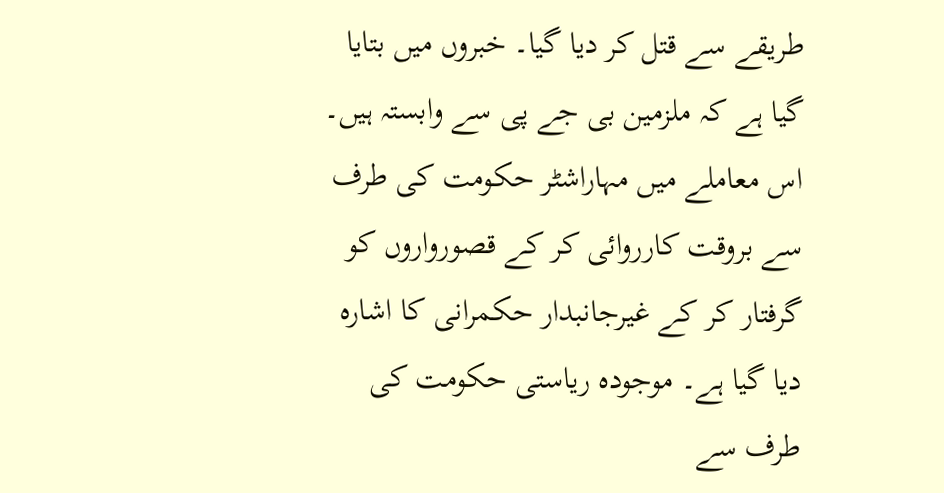طریقے سے قتل کر دیا گیا۔ خبروں میں بتایا گیا ہے کہ ملزمین بی جے پی سے وابستہ ہیں۔ اس معاملے میں مہاراشٹر حکومت کی طرف سے بروقت کارروائی کر کے قصورواروں کو گرفتار کر کے غیرجانبدار حکمرانی کا اشارہ دیا گیا ہے۔ موجودہ ریاستی حکومت کی طرف سے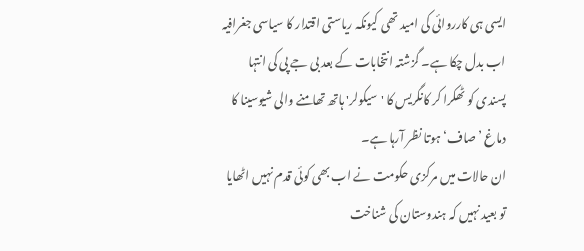ایسی ہی کارروائی کی امید تھی کیونکہ ریاستی اقتدار کا سیاسی جغرافیہ اب بدل چکا ہے۔ گزشتہ انتخابات کے بعد بی جے پی کی انتہا پسندی کو ٹھکرا کر کانگریس کا 'سیکولر' ہاتھ تھامنے والی شیوسینا کا دماغ ’صاف‘ ہوتا نظر آرہا ہے۔
ان حالات میں مرکزی حکومت نے اب بھی کوئی قدم نہیں اٹھایا تو بعید نہیں کہ ہندوستان کی شناخت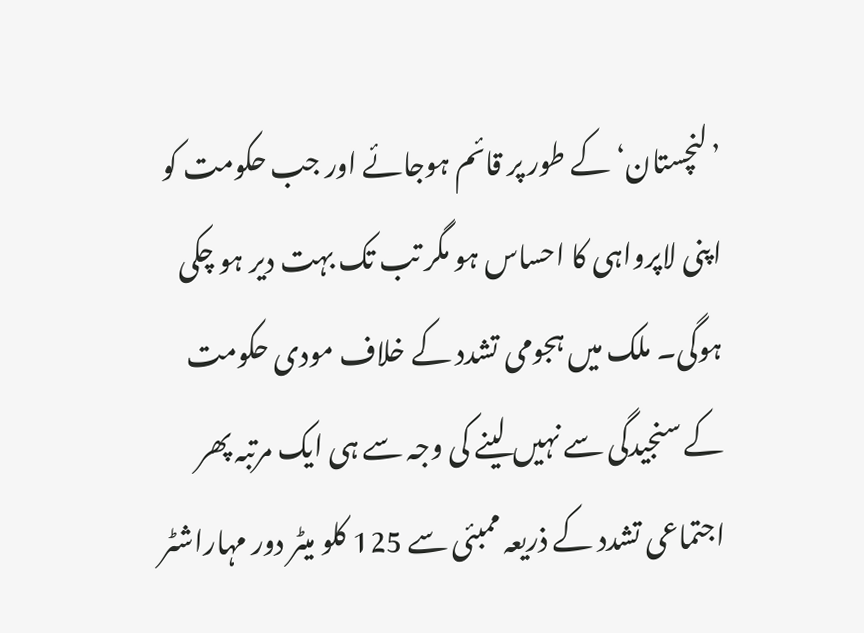’لنچستان‘ کے طور پر قائم ہوجائے اور جب حکومت کو اپنی لاپرواہی کا احساس ہو مگر تب تک بہت دیر ہو چکی ہوگی۔ ملک میں ہجومی تشدد کے خلاف مودی حکومت کے سنجیدگی سے نہیں لینے کی وجہ سے ہی ایک مرتبہ پھر اجتماعی تشدد کے ذریعہ ممبئی سے 125 کلو میٹر دور مہاراشٹر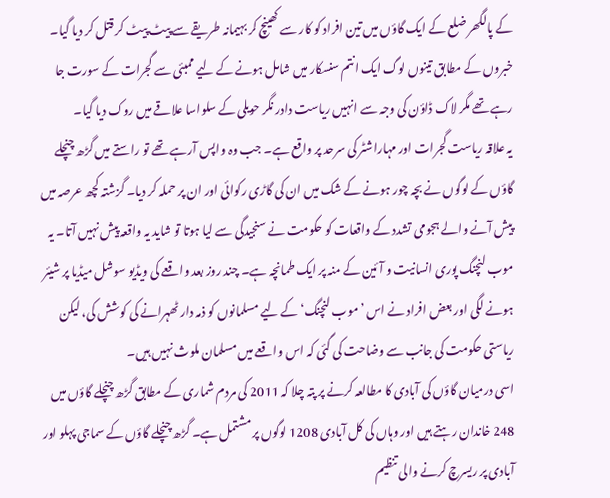کے پالگھر ضلع کے ایک گاؤں میں تین افراد کو کار سے کھینچ کر بہیمانہ طریقے سے پیٹ پیٹ کر قتل کر دیا گیا۔ خبروں کے مطابق تینوں لوگ ایک انتم سنسکار میں شامل ہونے کے لیے ممبئی سے گجرات کے سورت جا رہے تھے مگر لاک ڈاؤن کی وجہ سے انہیں ریاست دادر نگر حویلی کے سلواسا علاقے میں روک دیا گیا۔
یہ علاقہ ریاست گجرات اور مہاراشٹر کی سرحد پر واقع ہے۔ جب وہ واپس آرہے تھے تو راستے میں گڑھ چنچلے گاؤں کے لوگوں نے بچہ چور ہونے کے شک میں ان کی گاڑی رکوائی اور ان پر حملہ کر دیا۔ گزشتہ کچھ عرصہ میں پیش آنے والے ہجومی تشدد کے واقعات کو حکومت نے سنجیدگی سے لیا ہوتا تو شاید یہ واقعہ پیش نہیں آتا۔ یہ موب لنچنگ پوری انسانیت و آئین کے منہ پر ایک طمانچہ ہے۔ چند روز بعد واقعے کی ویڈیو سوشل میڈیا پر شیئر ہونے لگی اور بعض افراد نے اس ’موب لنچنگ‘ کے لیے مسلمانوں کو ذمہ دار ٹھہرانے کی کوشش کی، لیکن ریاستی حکومت کی جانب سے وضاحت کی گئی کہ اس واقعے میں مسلمان ملوث نہیں ہیں۔
اسی درمیان گاؤں کی آبادی کا مطالعہ کرنے پر پتہ چلا کہ 2011 کی مردم شماری کے مطابق گڑھ چنچلے گاؤں میں 248 خاندان رہتے ہیں اور وہاں کی کل آبادی 1208 لوگوں پر مشتمل ہے۔ گڑھ چنچلے گاؤں کے سماجی پہلو اور آبادی پر ریسرچ کرنے والی تنظیم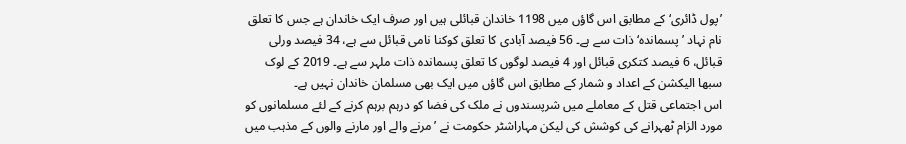’پول ڈائری‘ کے مطابق اس گاؤں میں 1198 خاندان قبائلی ہیں اور صرف ایک خاندان ہے جس کا تعلق نام نہاد ’پسماندہ‘ ذات سے ہے۔ 56 فیصد آبادی کا تعلق کوکنا نامی قبائل سے ہے، 34 فیصد ورلی قبائل، 6 فیصد کتکری قبائل اور 4 فیصد لوگوں کا تعلق پسماندہ ذات ملہر سے ہے۔ 2019 کے لوک سبھا الیکشن کے اعداد و شمار کے مطابق اس گاؤں میں ایک بھی مسلمان خاندان نہیں ہے۔
اس اجتماعی قتل کے معاملے میں شرپسندوں نے ملک کی فضا کو درہم برہم کرنے کے لئے مسلمانوں کو مورد الزام ٹھہرانے کی کوشش کی لیکن مہاراشٹر حکومت نے ’مرنے والے اور مارنے والوں کے مذہب میں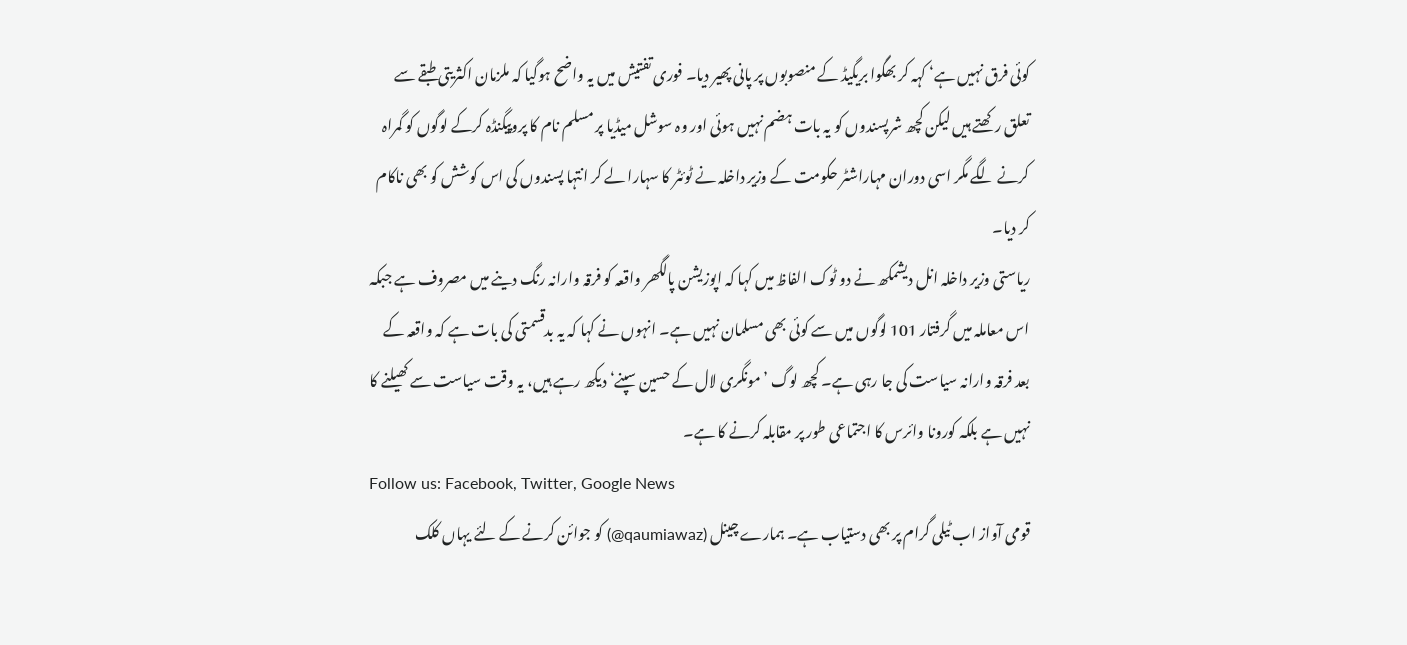کوئی فرق نہیں ہے‘ کہہ کر بھگوا بریگیڈ کے منصوبوں پر پانی پھیر دیا۔ فوری تفتیش میں یہ واضح ہوگیا کہ ملزمان اکثریتی طبقے سے تعلق رکھتے ہیں لیکن کچھ شرپسندوں کو یہ بات ہضم نہیں ہوئی اور وہ سوشل میڈیا پر مسلم نام کا پروپیگنڈہ کرکے لوگوں کو گمراہ کرنے لگے مگر اسی دوران مہاراشٹر حکومت کے وزیر داخلہ نے ٹوئٹر کا سہارا لے کر انتہا پسندوں کی اس کوشش کو بھی ناکام کر دیا۔
ریاستی وزیر داخلہ انل دیشمکھ نے دو ٹوک الفاظ میں کہا کہ اپوزیشن پالگھر واقعہ کو فرقہ وارانہ رنگ دینے میں مصروف ہے جبکہ اس معاملہ میں گرفتار 101 لوگوں میں سے کوئی بھی مسلمان نہیں ہے۔ انہوں نے کہا کہ یہ بدقسمتی کی بات ہے کہ واقعہ کے بعد فرقہ وارانہ سیاست کی جا رہی ہے۔ کچھ لوگ ’مونگری لال کے حسین سپنے‘ دیکھ رہے ہیں، یہ وقت سیاست سے کھیلنے کا نہیں ہے بلکہ کورونا وائرس کا اجتماعی طور پر مقابلہ کرنے کا ہے۔
Follow us: Facebook, Twitter, Google News
قومی آواز اب ٹیلی گرام پر بھی دستیاب ہے۔ ہمارے چینل (qaumiawaz@) کو جوائن کرنے کے لئے یہاں کلک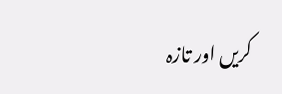کریں اور تازہ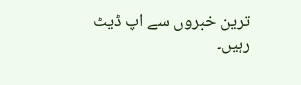ترین خبروں سے اپ ڈیٹ رہیں۔